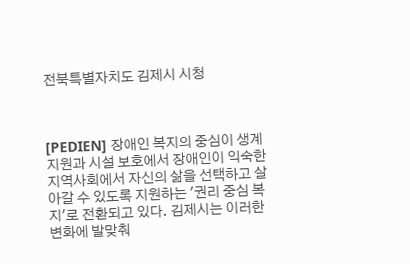전북특별자치도 김제시 시청



[PEDIEN] 장애인 복지의 중심이 생계 지원과 시설 보호에서 장애인이 익숙한 지역사회에서 자신의 삶을 선택하고 살아갈 수 있도록 지원하는 '권리 중심 복지'로 전환되고 있다. 김제시는 이러한 변화에 발맞춰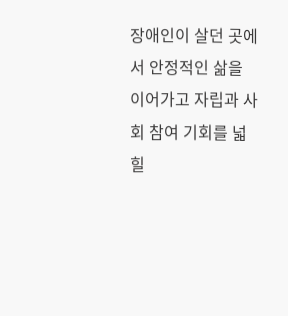장애인이 살던 곳에서 안정적인 삶을 이어가고 자립과 사회 참여 기회를 넓힐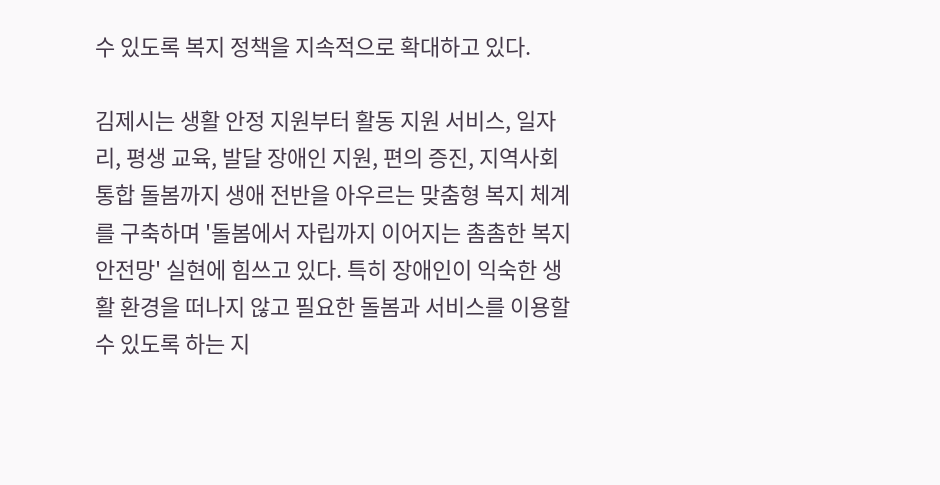수 있도록 복지 정책을 지속적으로 확대하고 있다.

김제시는 생활 안정 지원부터 활동 지원 서비스, 일자리, 평생 교육, 발달 장애인 지원, 편의 증진, 지역사회 통합 돌봄까지 생애 전반을 아우르는 맞춤형 복지 체계를 구축하며 '돌봄에서 자립까지 이어지는 촘촘한 복지 안전망' 실현에 힘쓰고 있다. 특히 장애인이 익숙한 생활 환경을 떠나지 않고 필요한 돌봄과 서비스를 이용할 수 있도록 하는 지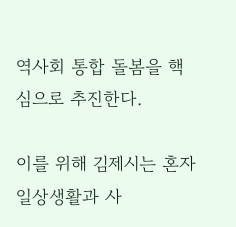역사회 통합 돌봄을 핵심으로 추진한다.

이를 위해 김제시는 혼자 일상생활과 사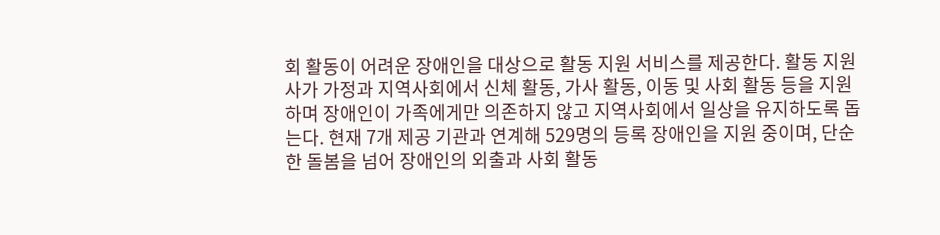회 활동이 어려운 장애인을 대상으로 활동 지원 서비스를 제공한다. 활동 지원사가 가정과 지역사회에서 신체 활동, 가사 활동, 이동 및 사회 활동 등을 지원하며 장애인이 가족에게만 의존하지 않고 지역사회에서 일상을 유지하도록 돕는다. 현재 7개 제공 기관과 연계해 529명의 등록 장애인을 지원 중이며, 단순한 돌봄을 넘어 장애인의 외출과 사회 활동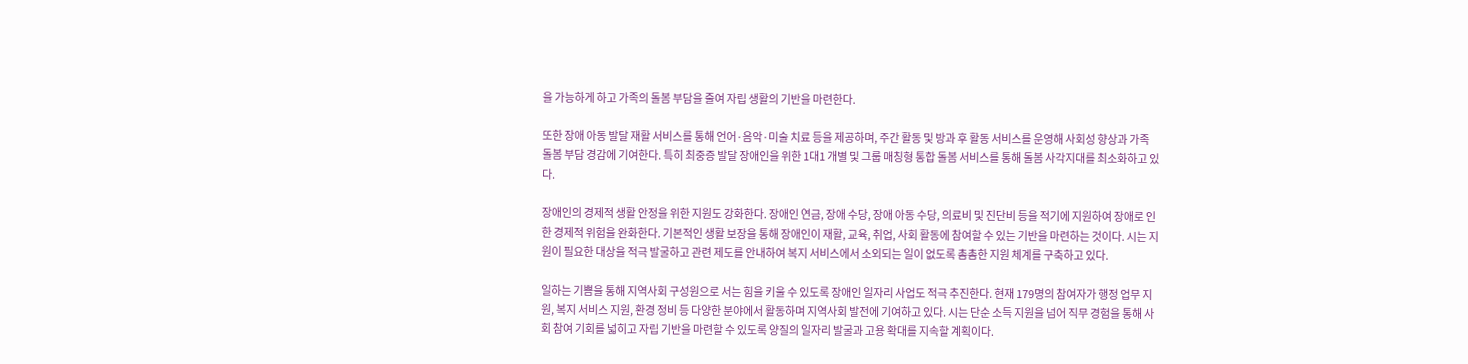을 가능하게 하고 가족의 돌봄 부담을 줄여 자립 생활의 기반을 마련한다.

또한 장애 아동 발달 재활 서비스를 통해 언어·음악·미술 치료 등을 제공하며, 주간 활동 및 방과 후 활동 서비스를 운영해 사회성 향상과 가족 돌봄 부담 경감에 기여한다. 특히 최중증 발달 장애인을 위한 1대1 개별 및 그룹 매칭형 통합 돌봄 서비스를 통해 돌봄 사각지대를 최소화하고 있다.

장애인의 경제적 생활 안정을 위한 지원도 강화한다. 장애인 연금, 장애 수당, 장애 아동 수당, 의료비 및 진단비 등을 적기에 지원하여 장애로 인한 경제적 위험을 완화한다. 기본적인 생활 보장을 통해 장애인이 재활, 교육, 취업, 사회 활동에 참여할 수 있는 기반을 마련하는 것이다. 시는 지원이 필요한 대상을 적극 발굴하고 관련 제도를 안내하여 복지 서비스에서 소외되는 일이 없도록 촘촘한 지원 체계를 구축하고 있다.

일하는 기쁨을 통해 지역사회 구성원으로 서는 힘을 키울 수 있도록 장애인 일자리 사업도 적극 추진한다. 현재 179명의 참여자가 행정 업무 지원, 복지 서비스 지원, 환경 정비 등 다양한 분야에서 활동하며 지역사회 발전에 기여하고 있다. 시는 단순 소득 지원을 넘어 직무 경험을 통해 사회 참여 기회를 넓히고 자립 기반을 마련할 수 있도록 양질의 일자리 발굴과 고용 확대를 지속할 계획이다.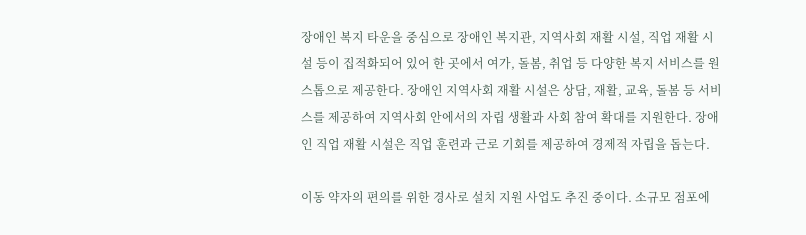장애인 복지 타운을 중심으로 장애인 복지관, 지역사회 재활 시설, 직업 재활 시설 등이 집적화되어 있어 한 곳에서 여가, 돌봄, 취업 등 다양한 복지 서비스를 원스톱으로 제공한다. 장애인 지역사회 재활 시설은 상담, 재활, 교육, 돌봄 등 서비스를 제공하여 지역사회 안에서의 자립 생활과 사회 참여 확대를 지원한다. 장애인 직업 재활 시설은 직업 훈련과 근로 기회를 제공하여 경제적 자립을 돕는다.

이동 약자의 편의를 위한 경사로 설치 지원 사업도 추진 중이다. 소규모 점포에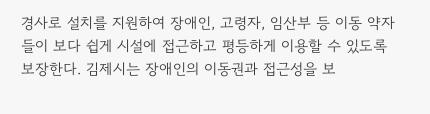경사로 설치를 지원하여 장애인, 고령자, 임산부 등 이동 약자들이 보다 쉽게 시설에 접근하고 평등하게 이용할 수 있도록 보장한다. 김제시는 장애인의 이동권과 접근성을 보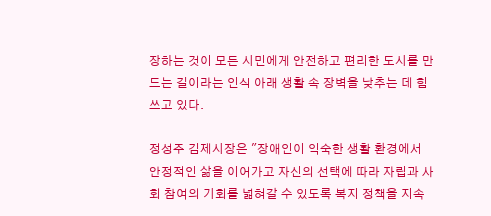장하는 것이 모든 시민에게 안전하고 편리한 도시를 만드는 길이라는 인식 아래 생활 속 장벽을 낮추는 데 힘쓰고 있다.

정성주 김제시장은 "장애인이 익숙한 생활 환경에서 안정적인 삶을 이어가고 자신의 선택에 따라 자립과 사회 참여의 기회를 넓혀갈 수 있도록 복지 정책을 지속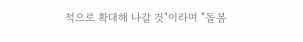적으로 확대해 나갈 것"이라며 "돌봄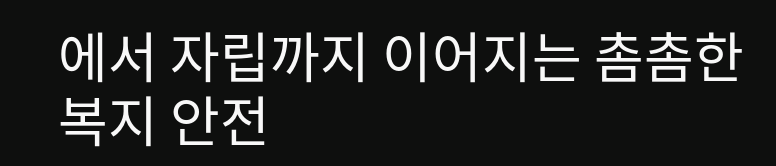에서 자립까지 이어지는 촘촘한 복지 안전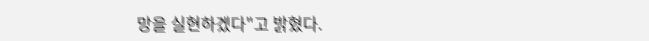망을 실현하겠다"고 밝혔다.